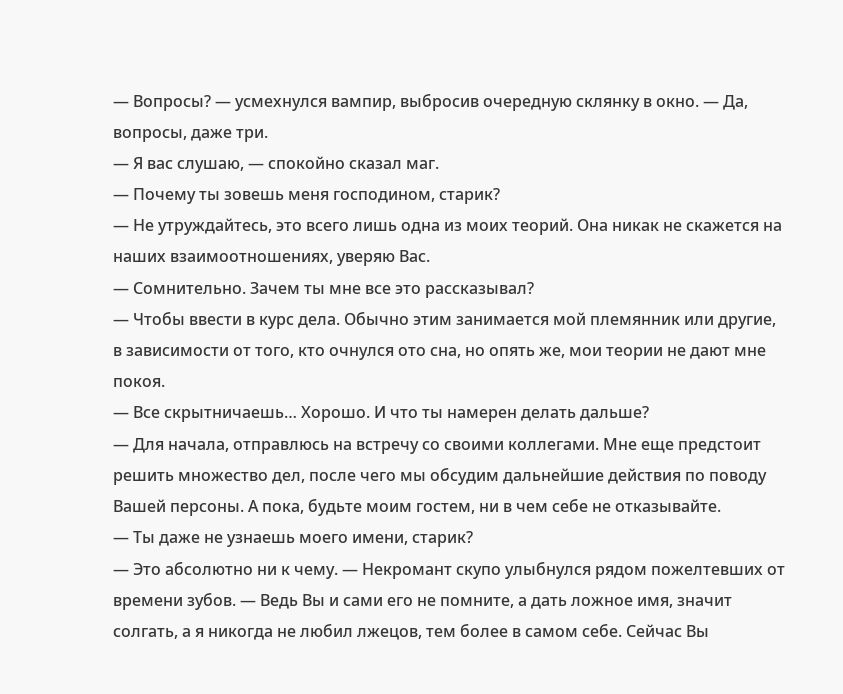— Вопросы? — усмехнулся вампир, выбросив очередную склянку в окно. — Да, вопросы, даже три.
— Я вас слушаю, — спокойно сказал маг.
— Почему ты зовешь меня господином, старик?
— Не утруждайтесь, это всего лишь одна из моих теорий. Она никак не скажется на наших взаимоотношениях, уверяю Вас.
— Сомнительно. Зачем ты мне все это рассказывал?
— Чтобы ввести в курс дела. Обычно этим занимается мой племянник или другие, в зависимости от того, кто очнулся ото сна, но опять же, мои теории не дают мне покоя.
— Все скрытничаешь… Хорошо. И что ты намерен делать дальше?
— Для начала, отправлюсь на встречу со своими коллегами. Мне еще предстоит решить множество дел, после чего мы обсудим дальнейшие действия по поводу Вашей персоны. А пока, будьте моим гостем, ни в чем себе не отказывайте.
— Ты даже не узнаешь моего имени, старик?
— Это абсолютно ни к чему. — Некромант скупо улыбнулся рядом пожелтевших от времени зубов. — Ведь Вы и сами его не помните, а дать ложное имя, значит солгать, а я никогда не любил лжецов, тем более в самом себе. Сейчас Вы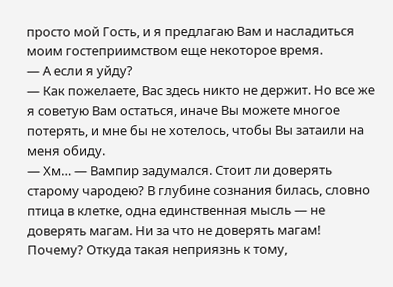просто мой Гость, и я предлагаю Вам и насладиться моим гостеприимством еще некоторое время.
— А если я уйду?
— Как пожелаете, Вас здесь никто не держит. Но все же я советую Вам остаться, иначе Вы можете многое потерять, и мне бы не хотелось, чтобы Вы затаили на меня обиду.
— Хм… — Вампир задумался. Стоит ли доверять старому чародею? В глубине сознания билась, словно птица в клетке, одна единственная мысль — не доверять магам. Ни за что не доверять магам! Почему? Откуда такая неприязнь к тому,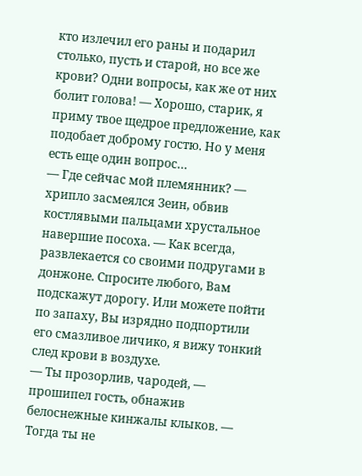кто излечил его раны и подарил столько, пусть и старой, но все же крови? Одни вопросы, как же от них болит голова! — Хорошо, старик, я приму твое щедрое предложение, как подобает доброму гостю. Но у меня есть еще один вопрос…
— Где сейчас мой племянник? — хрипло засмеялся Зеин, обвив костлявыми пальцами хрустальное навершие посоха. — Как всегда, развлекается со своими подругами в донжоне. Спросите любого, Вам подскажут дорогу. Или можете пойти по запаху, Вы изрядно подпортили его смазливое личико, я вижу тонкий след крови в воздухе.
— Ты прозорлив, чародей, — прошипел гость, обнажив белоснежные кинжалы клыков. — Тогда ты не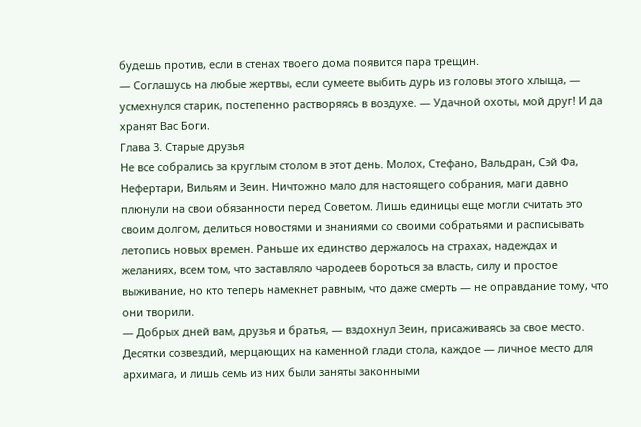будешь против, если в стенах твоего дома появится пара трещин.
— Соглашусь на любые жертвы, если сумеете выбить дурь из головы этого хлыща, — усмехнулся старик, постепенно растворяясь в воздухе. — Удачной охоты, мой друг! И да хранят Вас Боги.
Глава 3. Старые друзья
Не все собрались за круглым столом в этот день. Молох, Стефано, Вальдран, Сэй Фа, Нефертари, Вильям и Зеин. Ничтожно мало для настоящего собрания, маги давно плюнули на свои обязанности перед Советом. Лишь единицы еще могли считать это своим долгом, делиться новостями и знаниями со своими собратьями и расписывать летопись новых времен. Раньше их единство держалось на страхах, надеждах и желаниях, всем том, что заставляло чародеев бороться за власть, силу и простое выживание, но кто теперь намекнет равным, что даже смерть — не оправдание тому, что они творили.
— Добрых дней вам, друзья и братья, — вздохнул Зеин, присаживаясь за свое место. Десятки созвездий, мерцающих на каменной глади стола, каждое — личное место для архимага, и лишь семь из них были заняты законными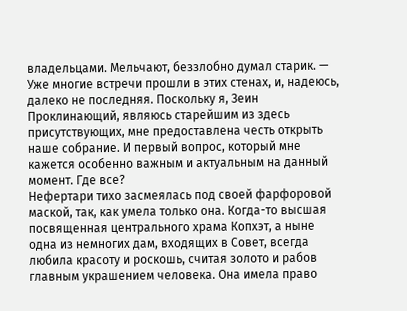владельцами. Мельчают, беззлобно думал старик. — Уже многие встречи прошли в этих стенах, и, надеюсь, далеко не последняя. Поскольку я, Зеин Проклинающий, являюсь старейшим из здесь присутствующих, мне предоставлена честь открыть наше собрание. И первый вопрос, который мне кажется особенно важным и актуальным на данный момент. Где все?
Нефертари тихо засмеялась под своей фарфоровой маской, так, как умела только она. Когда-то высшая посвященная центрального храма Копхэт, а ныне одна из немногих дам, входящих в Совет, всегда любила красоту и роскошь, считая золото и рабов главным украшением человека. Она имела право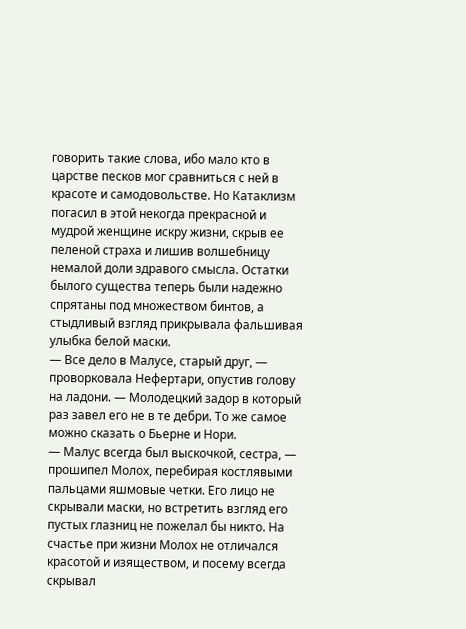говорить такие слова, ибо мало кто в царстве песков мог сравниться с ней в красоте и самодовольстве. Но Катаклизм погасил в этой некогда прекрасной и мудрой женщине искру жизни, скрыв ее пеленой страха и лишив волшебницу немалой доли здравого смысла. Остатки былого существа теперь были надежно спрятаны под множеством бинтов, а стыдливый взгляд прикрывала фальшивая улыбка белой маски.
— Все дело в Малусе, старый друг, — проворковала Нефертари, опустив голову на ладони. — Молодецкий задор в который раз завел его не в те дебри. То же самое можно сказать о Бьерне и Нори.
— Малус всегда был выскочкой, сестра, — прошипел Молох, перебирая костлявыми пальцами яшмовые четки. Его лицо не скрывали маски, но встретить взгляд его пустых глазниц не пожелал бы никто. На счастье при жизни Молох не отличался красотой и изяществом, и посему всегда скрывал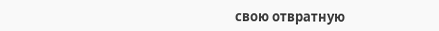свою отвратную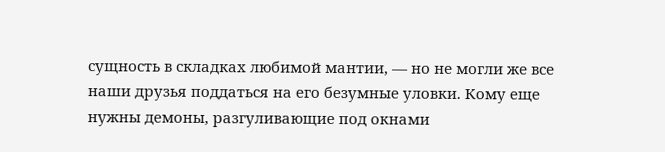сущность в складках любимой мантии, — но не могли же все наши друзья поддаться на его безумные уловки. Кому еще нужны демоны, разгуливающие под окнами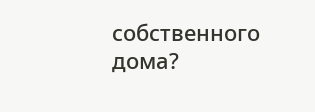собственного дома?